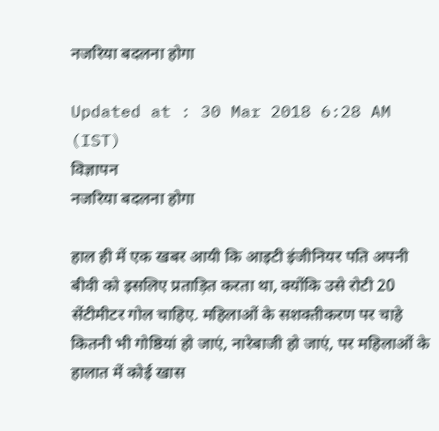नजरिया बदलना होगा

Updated at : 30 Mar 2018 6:28 AM (IST)
विज्ञापन
नजरिया बदलना होगा

हाल ही में एक खबर आयी कि आइटी इंजीनियर पति अपनी बीवी को इसलिए प्रताड़ित करता था, क्योंकि उसे रोटी 20 सेंटीमीटर गोल चाहिए. महिलाओं के सशक्तीकरण पर चाहे कितनी भी गोष्ठियां हो जाएं, नारेबाजी हो जाएं, पर महिलाओं के हालात में कोई खास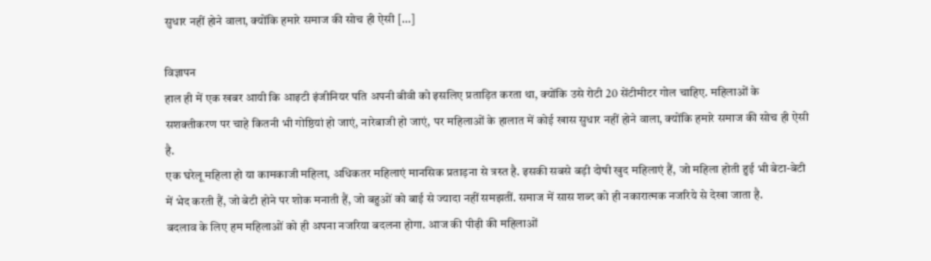सुधार नहीं होने वाला, क्योंकि हमारे समाज की सोच ही ऐसी […]

विज्ञापन
हाल ही में एक खबर आयी कि आइटी इंजीनियर पति अपनी बीवी को इसलिए प्रताड़ित करता था, क्योंकि उसे रोटी 20 सेंटीमीटर गोल चाहिए. महिलाओं के सशक्तीकरण पर चाहे कितनी भी गोष्ठियां हो जाएं, नारेबाजी हो जाएं, पर महिलाओं के हालात में कोई खास सुधार नहीं होने वाला, क्योंकि हमारे समाज की सोच ही ऐसी है.
एक घरेलू महिला हो या कामकाजी महिला, अधिकतर महिलाएं मानसिक प्रताड़ना से त्रस्त है. इसकी सबसे बड़ी दोषी खुद महिलाएं हैं, जो महिला होती हुई भी बेटा-बेटी में भेद करती हैं, जो बेटी होने पर शोक मनाती हैं, जो बहुओं को बाई से ज्यादा नहीं समझतीं. समाज में सास शब्द को ही नकारात्मक नजरिये से देखा जाता है.
बदलाव के लिए हम महिलाओं को ही अपना नजरिया बदलना होगा. आज की पीढ़ी की महिलाओं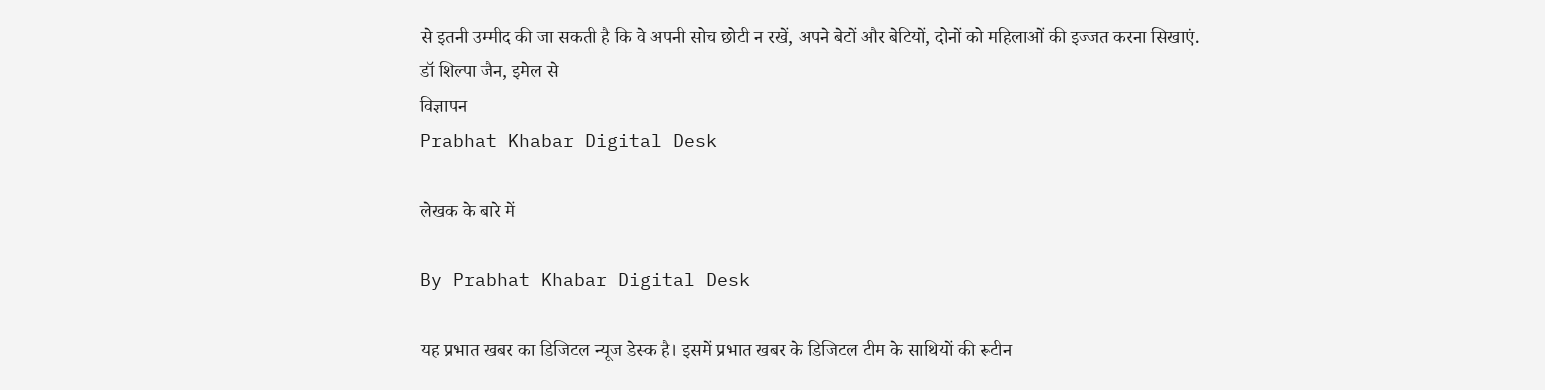से इतनी उम्मीद की जा सकती है कि वे अपनी सोच छोटी न रखें, अपने बेटों और बेटियों, दोनों को महिलाओं की इज्जत करना सिखाएं.
डॉ शिल्पा जैन, इमेल से
विज्ञापन
Prabhat Khabar Digital Desk

लेखक के बारे में

By Prabhat Khabar Digital Desk

यह प्रभात खबर का डिजिटल न्यूज डेस्क है। इसमें प्रभात खबर के डिजिटल टीम के साथियों की रूटीन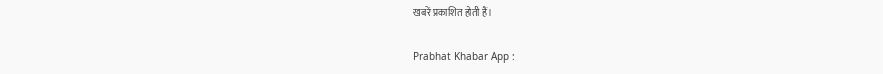खबरें प्रकाशित होती हैं।

Prabhat Khabar App :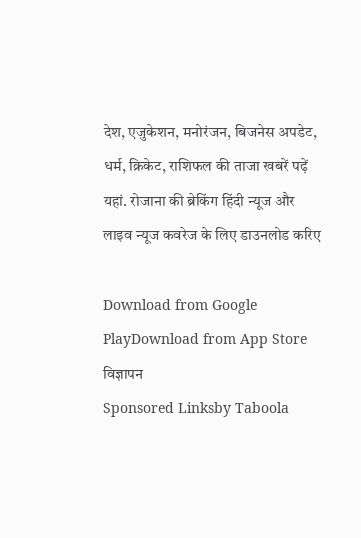देश, एजुकेशन, मनोरंजन, बिजनेस अपडेट, धर्म, क्रिकेट, राशिफल की ताजा खबरें पढ़ें यहां. रोजाना की ब्रेकिंग हिंदी न्यूज और लाइव न्यूज कवरेज के लिए डाउनलोड करिए

Download from Google PlayDownload from App Store
विज्ञापन
Sponsored Linksby Taboola